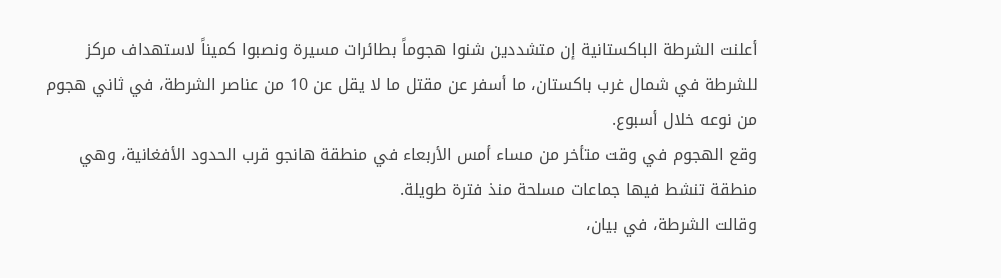أعلنت الشرطة الباكستانية إن متشددين شنوا هجوماً بطائرات مسيرة ونصبوا كميناً لاستهداف مركز للشرطة في شمال غرب باكستان، ما أسفر عن مقتل ما لا يقل عن 10 من عناصر الشرطة، في ثاني هجوم من نوعه خلال أسبوع.
وقع الهجوم في وقت متأخر من مساء أمس الأربعاء في منطقة هانجو قرب الحدود الأفغانية، وهي منطقة تنشط فيها جماعات مسلحة منذ فترة طويلة.
وقالت الشرطة، في بيان،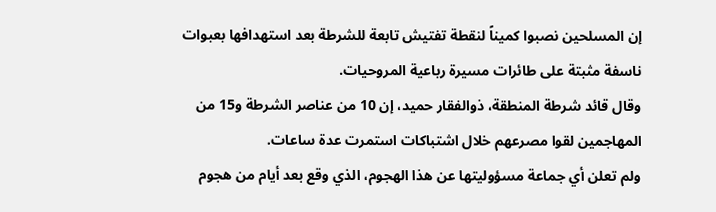إن المسلحين نصبوا كميناً لنقطة تفتيش تابعة للشرطة بعد استهدافها بعبوات ناسفة مثبتة على طائرات مسيرة رباعية المروحيات.
وقال قائد شرطة المنطقة، ذوالفقار حمید، إن 10 من عناصر الشرطة و15 من المهاجمين لقوا مصرعهم خلال اشتباكات استمرت عدة ساعات.
ولم تعلن أي جماعة مسؤوليتها عن هذا الهجوم، الذي وقع بعد أيام من هجوم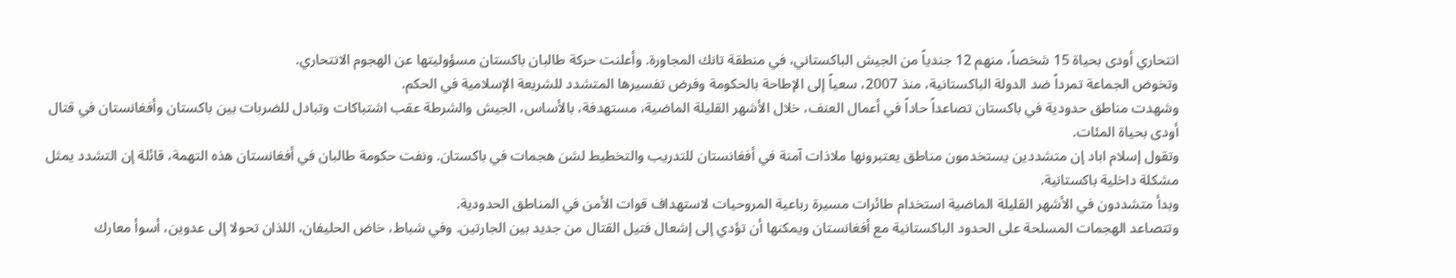انتحاري أودى بحياة 15 شخصاً، منهم 12 جندياً من الجيش الباكستاني، في منطقة تانك المجاورة. وأعلنت حركة طالبان باكستان مسؤوليتها عن الهجوم الانتحاري.
وتخوض الجماعة تمرداً ضد الدولة الباكستانية، منذ 2007، سعياً إلى الإطاحة بالحكومة وفرض تفسيرها المتشدد للشريعة الإسلامية في الحكم.
وشهدت مناطق حدودية في باكستان تصاعداً حاداً في أعمال العنف، خلال الأشهر القليلة الماضية، مستهدفة، بالأساس، الجيش والشرطة عقب اشتباكات وتبادل للضربات بين باكستان وأفغانستان في قتال أودى بحياة المئات.
وتقول إسلام اباد إن متشددين يستخدمون مناطق يعتبرونها ملاذات آمنة في أفغانستان للتدريب والتخطيط لشن هجمات في باكستان. ونفت حكومة طالبان في أفغانستان هذه التهمة، قائلة إن التشدد يمثل مشكلة داخلية باكستانية.
وبدأ متشددون في الأشهر القليلة الماضية استخدام طائرات مسيرة رباعية المروحيات لاستهداف قوات الأمن في المناطق الحدودية.
وتتصاعد الهجمات المسلحة على الحدود الباكستانية مع أفغانستان ويمكنها أن تؤدي إلى إشعال فتيل القتال من جديد بين الجارتين. وفي شباط، خاض الحليفان، اللذان تحولا إلى عدوين، أسوأ معارك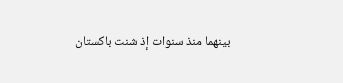بينهما منذ سنوات إذ شنت باكستان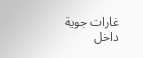غارات جوية داخل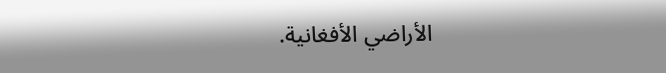الأراضي الأفغانية.